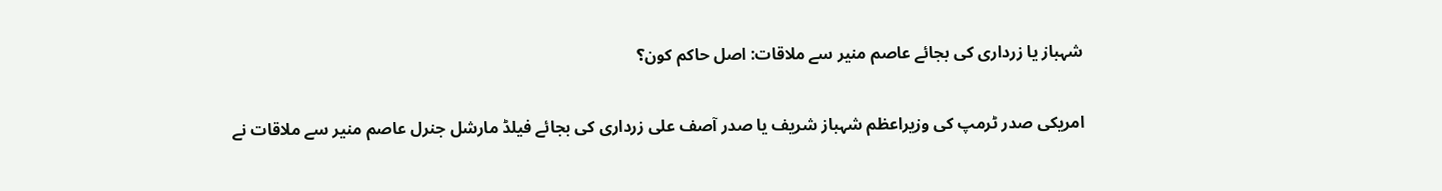شہباز یا زرداری کی بجائے عاصم منیر سے ملاقات: اصل حاکم کون؟

امریکی صدر ٹرمپ کی وزیراعظم شہباز شریف یا صدر آصف علی زرداری کی بجائے فیلڈ مارشل جنرل عاصم منیر سے ملاقات نے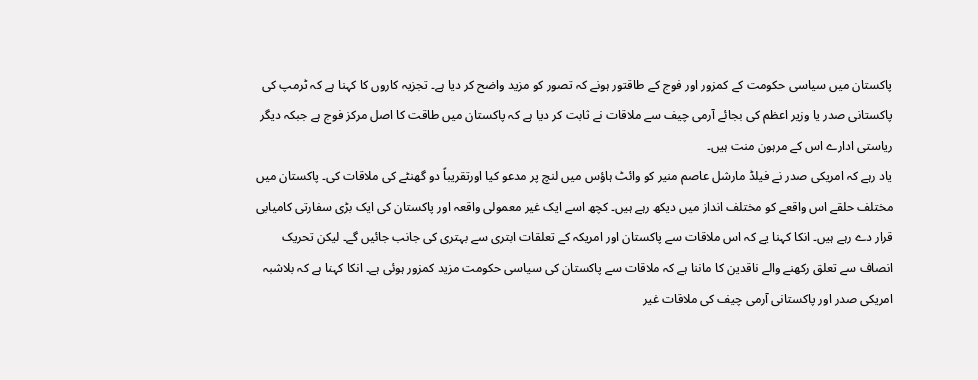پاکستان میں سیاسی حکومت کے کمزور اور فوج کے طاقتور ہونے کہ تصور کو مزید واضح کر دیا ہے۔ تجزیہ کاروں کا کہنا ہے کہ ٹرمپ کی پاکستانی صدر یا وزیر اعظم کی بجائے آرمی چیف سے ملاقات نے ثابت کر دیا ہے کہ پاکستان میں طاقت کا اصل مرکز فوج ہے جبکہ دیگر ریاستی ادارے اس کے مرہون منت ہیں۔
یاد رہے کہ امریکی صدر نے فیلڈ مارشل عاصم منیر کو وائٹ ہاؤس میں لنچ پر مدعو کیا اورتقریباً دو گھنٹے کی ملاقات کی۔ پاکستان میں مختلف حلقے اس واقعے کو مختلف انداز میں دیکھ رہے ہیں۔ کچھ اسے ایک غیر معمولی واقعہ اور پاکستان کی ایک بڑی سفارتی کامیابی قرار دے رہے ہیں۔ انکا کہنا یے کہ اس ملاقات سے پاکستان اور امریکہ کے تعلقات ابتری سے بہتری کی جانب جائیں گے۔ لیکن تحریک انصاف سے تعلق رکھنے والے ناقدین کا ماننا ہے کہ ملاقات سے پاکستان کی سیاسی حکومت مزید کمزور ہوئی ہے۔ انکا کہنا ہے کہ بلاشبہ امریکی صدر اور پاکستانی آرمی چیف کی ملاقات غیر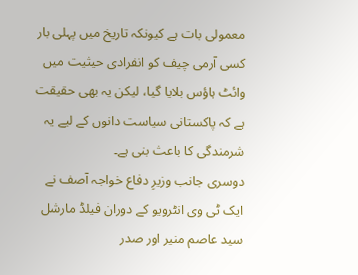معمولی بات ہے کیونکہ تاریخ میں پہلی بار کسی آرمی چیف کو انفرادی حیثیت میں وائٹ ہاؤس بلایا گیا، لیکن یہ بھی حقیقت ہے کہ پاکستانی سیاست دانوں کے لیے یہ شرمندگی کا باعث بنی ہے۔
دوسری جانب وزیرِ دفاع خواجہ آصف نے ایک ٹی وی انٹرویو کے دوران فیلڈ مارشل سید عاصم منیر اور صدر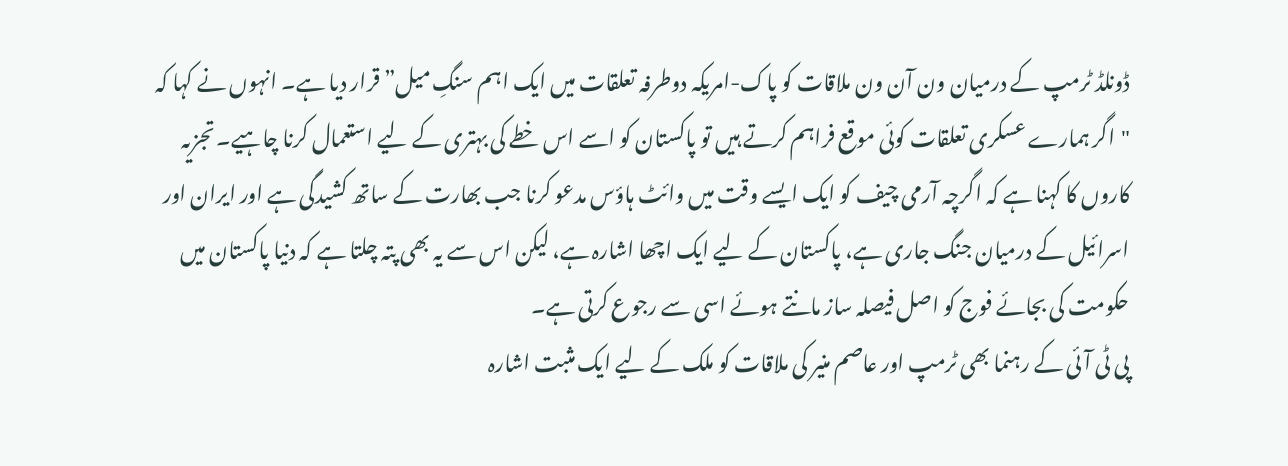ڈونلڈ ٹرمپ کے درمیان ون آن ون ملاقات کو پاک-امریکہ دوطرفہ تعلقات میں ایک اہم سنگِ میل” قرار دیا ہے۔ انہوں نے کہا کہ "اگر ہمارے عسکری تعلقات کوئی موقع فراہم کرتے ہیں تو پاکستان کو اسے اس خطے کی بہتری کے لیے استعمال کرنا چاہیے۔ تجزیہ کاروں کا کہنا ہے کہ اگرچہ آرمی چیف کو ایک ایسے وقت میں وائٹ ہاؤس مدعو کرنا جب بھارت کے ساتھ کشیدگی ہے اور ایران اور اسرائیل کے درمیان جنگ جاری ہے، پاکستان کے لیے ایک اچھا اشارہ ہے، لیکن اس سے یہ بھی پتہ چلتا ہے کہ دنیا پاکستان میں حکومت کی بجائے فوج کو اصل فیصلہ ساز مانتے ہوئے اسی سے رجوع کرتی ہے۔
پی ٹی آئی کے رہنما بھی ٹرمپ اور عاصم منیر کی ملاقات کو ملک کے لیے ایک مثبت اشارہ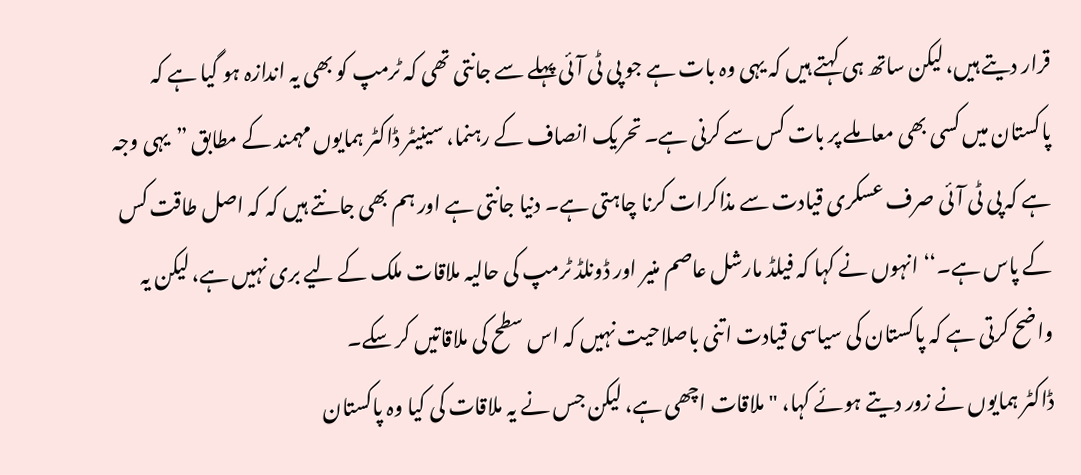قرار دیتے ہیں، لیکن ساتھ ہی کہتے ہیں کہ یہی وہ بات ہے جو پی ٹی آئی پہلے سے جانتی تھی کہ ٹرمپ کو بھی یہ اندازہ ہو گیا ہے کہ پاکستان میں کسی بھی معاملے پر بات کس سے کرنی ہے۔ تحریک انصاف کے رہنما، سینیٹر ڈاکٹر ہمایوں مہمند کے مطابق ”یہی وجہ ہے کہ پی ٹی آئی صرف عسکری قیادت سے مذاکرات کرنا چاہتی ہے۔ دنیا جانتی ہے اور ہم بھی جانتے ہیں کہ کہ اصل طاقت کس کے پاس ہے۔‘‘ انہوں نے کہا کہ فیلڈ مارشل عاصم منیر اور ڈونلڈ ٹرمپ کی حالیہ ملاقات ملک کے لیے بری نہیں ہے، لیکن یہ واضح کرتی ہے کہ پاکستان کی سیاسی قیادت اتنی باصلاحیت نہیں کہ اس سطح کی ملاقاتیں کر سکے۔
ڈاکٹر ہمایوں نے زور دیتے ہوئے کہا، "ملاقات اچھی ہے، لیکن جس نے یہ ملاقات کی کیا وہ پاکستان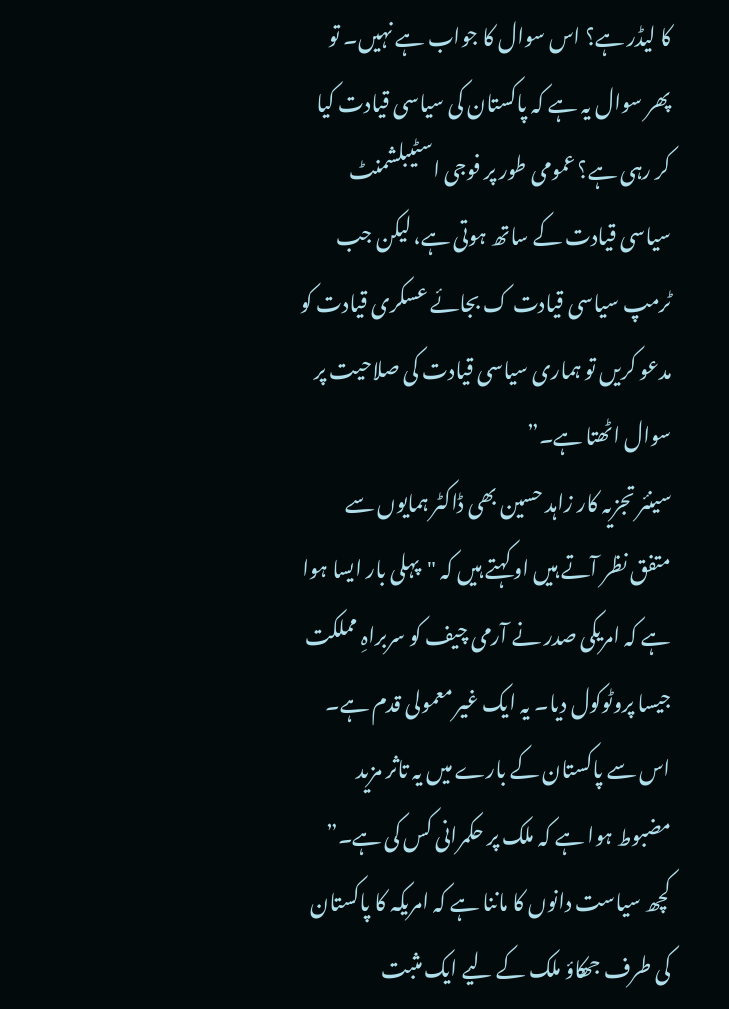کا لیڈر ہے؟ اس سوال کا جواب ہے نہیں۔ تو پھر سوال یہ ہے کہ پاکستان کی سیاسی قیادت کیا کر رہی ہے؟ عمومی طور پر فوجی اسٹیبلشمنٹ سیاسی قیادت کے ساتھ ہوتی ہے، لیکن جب ٹرمپ سیاسی قیادت ک بجائے عسکری قیادت کو مدعو کریں تو ہماری سیاسی قیادت کی صلاحیت پر سوال اٹھتا ہے۔”
سینئر تجزیہ کار زاہد حسین بھی ڈاکٹر ہمایوں سے متفق نظر آتے ہیں او کہتے ہیں کہ "پہلی بار ایسا ہوا ہے کہ امریکی صدر نے آرمی چیف کو سربراہِ مملکت جیسا پروٹوکول دیا۔ یہ ایک غیر معمولی قدم ہے۔ اس سے پاکستان کے بارے میں یہ تاثر مزید مضبوط ہوا ہے کہ ملک پر حکمرانی کس کی ہے۔” کچھ سیاست دانوں کا ماننا ہے کہ امریکہ کا پاکستان کی طرف جھکاؤ ملک کے لیے ایک مثبت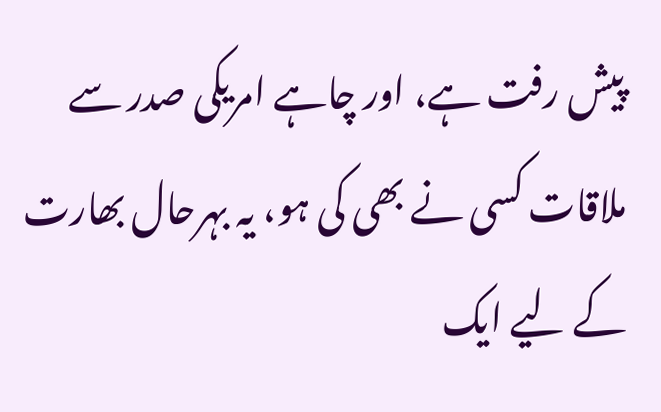پیش رفت ہے، اور چاہے امریکی صدر سے ملاقات کسی نے بھی کی ہو، یہ بہرحال بھارت کے لیے ایک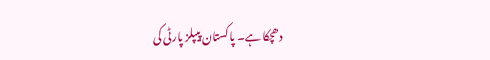دھچکا ہے۔ پاکستان پیپلز پارٹی کی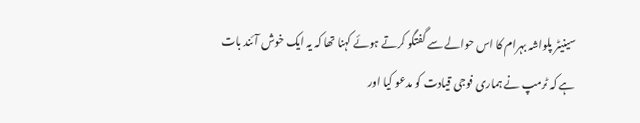سینیٹر پلواشہ بہرام کا اس حوالے سے گفتگو کرتے ہوئے کہنا تھا کہ یہ ایک خوش آئند بات ہے کہ ٹرمپ نے ہماری فوجی قیادت کو مدعو کیا اور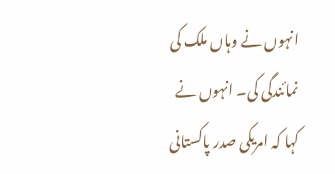انہوں نے وہاں ملک کی نمائندگی کی۔ انہوں نے کہا کہ امریکی صدر پاکستانی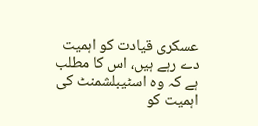عسکری قیادت کو اہمیت دے رہے ہیں، اس کا مطلب ہے کہ وہ اسٹیبلشمنٹ کی اہمیت کو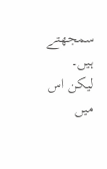سمجھتے ہیں۔ لیکن اس میں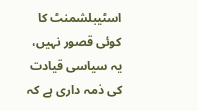اسٹیبلشمنٹ کا کوئی قصور نہیں، یہ سیاسی قیادت کی ذمہ داری ہے کہ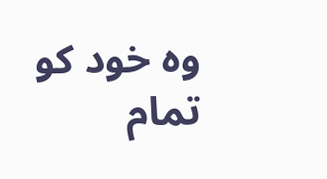وہ خود کو تمام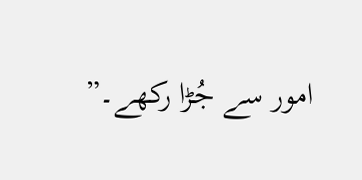امور سے جُڑا رکھے۔”